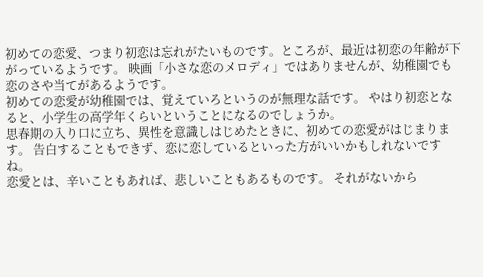初めての恋愛、つまり初恋は忘れがたいものです。ところが、最近は初恋の年齢が下がっているようです。 映画「小さな恋のメロディ」ではありませんが、幼稚園でも恋のさや当てがあるようです。
初めての恋愛が幼稚園では、覚えていろというのが無理な話です。 やはり初恋となると、小学生の高学年くらいということになるのでしょうか。
思春期の入り口に立ち、異性を意識しはじめたときに、初めての恋愛がはじまります。 告白することもできず、恋に恋しているといった方がいいかもしれないですね。
恋愛とは、辛いこともあれば、悲しいこともあるものです。 それがないから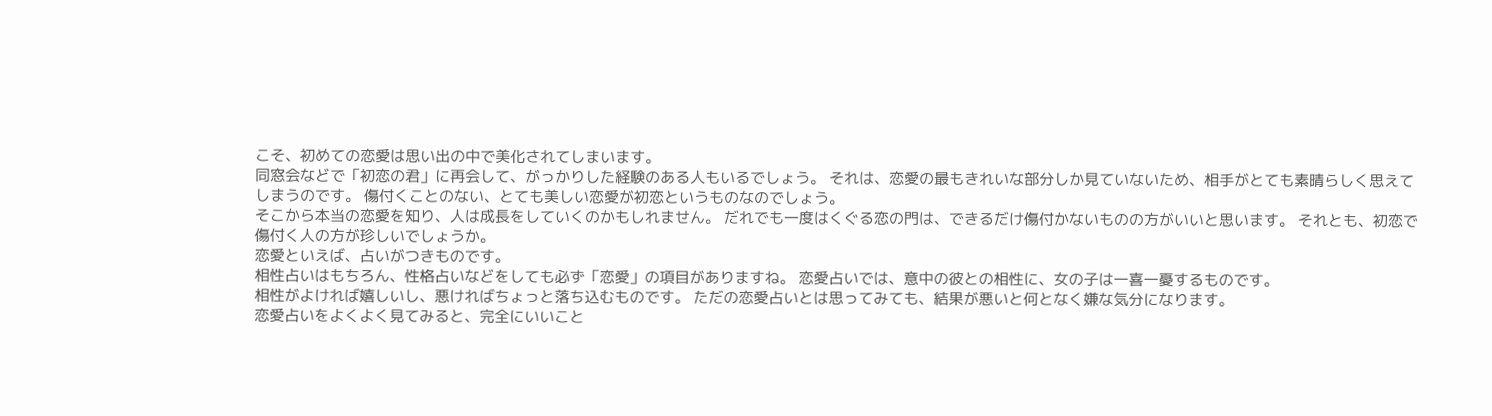こそ、初めての恋愛は思い出の中で美化されてしまいます。
同窓会などで「初恋の君」に再会して、がっかりした経験のある人もいるでしょう。 それは、恋愛の最もきれいな部分しか見ていないため、相手がとても素晴らしく思えてしまうのです。 傷付くことのない、とても美しい恋愛が初恋というものなのでしょう。
そこから本当の恋愛を知り、人は成長をしていくのかもしれません。 だれでも一度はくぐる恋の門は、できるだけ傷付かないものの方がいいと思います。 それとも、初恋で傷付く人の方が珍しいでしょうか。
恋愛といえば、占いがつきものです。
相性占いはもちろん、性格占いなどをしても必ず「恋愛」の項目がありますね。 恋愛占いでは、意中の彼との相性に、女の子は一喜一憂するものです。
相性がよければ嬉しいし、悪ければちょっと落ち込むものです。 ただの恋愛占いとは思ってみても、結果が悪いと何となく嫌な気分になります。
恋愛占いをよくよく見てみると、完全にいいこと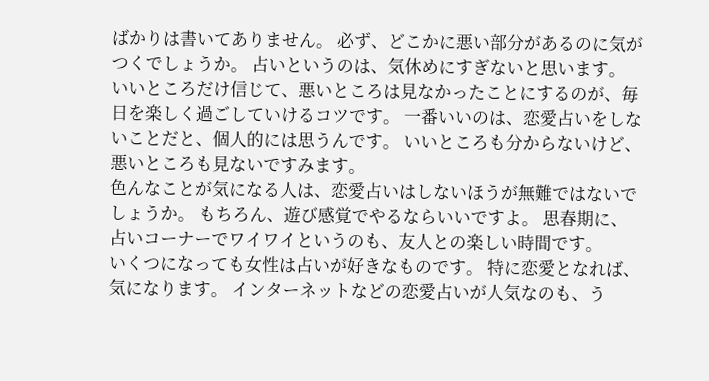ばかりは書いてありません。 必ず、どこかに悪い部分があるのに気がつくでしょうか。 占いというのは、気休めにすぎないと思います。
いいところだけ信じて、悪いところは見なかったことにするのが、毎日を楽しく過ごしていけるコツです。 一番いいのは、恋愛占いをしないことだと、個人的には思うんです。 いいところも分からないけど、悪いところも見ないですみます。
色んなことが気になる人は、恋愛占いはしないほうが無難ではないでしょうか。 もちろん、遊び感覚でやるならいいですよ。 思春期に、占いコーナーでワイワイというのも、友人との楽しい時間です。
いくつになっても女性は占いが好きなものです。 特に恋愛となれば、気になります。 インターネットなどの恋愛占いが人気なのも、う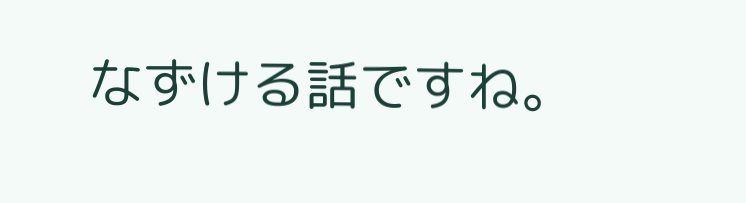なずける話ですね。